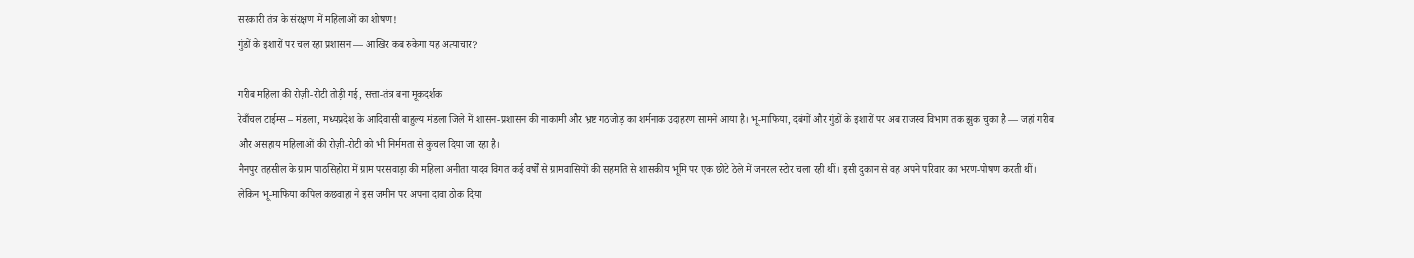सरकारी तंत्र के संरक्षण में महिलाओं का शोषण!
गुंडों के इशारों पर चल रहा प्रशासन — आखिर कब रुकेगा यह अत्याचार?

गरीब महिला की रोज़ी-रोटी तोड़ी गई, सत्ता-तंत्र बना मूकदर्शक
रेवाँचल टाईम्स – मंडला, मध्यप्रदेश के आदिवासी बाहुल्य मंडला जिले में शासन-प्रशासन की नाकामी और भ्रष्ट गठजोड़ का शर्मनाक उदाहरण सामने आया है। भू-माफिया, दबंगों और गुंडों के इशारों पर अब राजस्व विभाग तक झुक चुका है — जहां गरीब और असहाय महिलाओं की रोज़ी-रोटी को भी निर्ममता से कुचल दिया जा रहा है।
नैनपुर तहसील के ग्राम पाठसिहोरा में ग्राम परसवाड़ा की महिला अनीता यादव विगत कई वर्षों से ग्रामवासियों की सहमति से शासकीय भूमि पर एक छोटे ठेले में जनरल स्टोर चला रही थीं। इसी दुकान से वह अपने परिवार का भरण-पोषण करती थीं।
लेकिन भू-माफिया कपिल कछवाहा ने इस जमीन पर अपना दावा ठोक दिया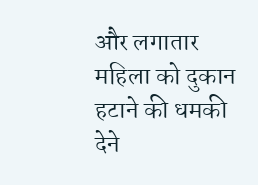और लगातार महिला को दुकान हटाने की धमकी देने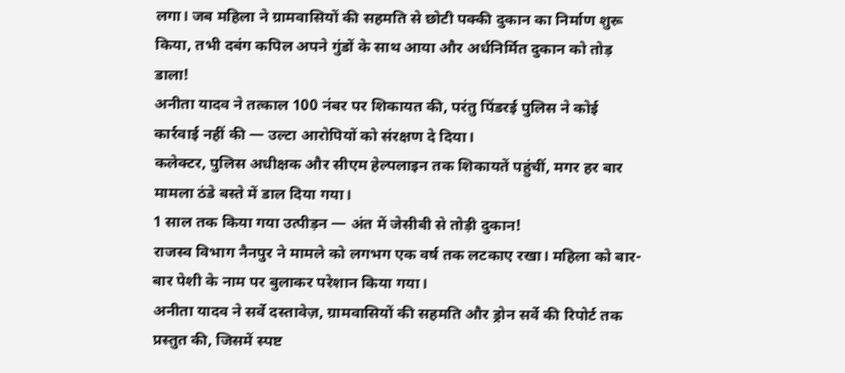लगा। जब महिला ने ग्रामवासियों की सहमति से छोटी पक्की दुकान का निर्माण शुरू किया, तभी दबंग कपिल अपने गुंडों के साथ आया और अर्धनिर्मित दुकान को तोड़ डाला!
अनीता यादव ने तत्काल 100 नंबर पर शिकायत की, परंतु पिंडरई पुलिस ने कोई कार्रवाई नहीं की — उल्टा आरोपियों को संरक्षण दे दिया।
कलेक्टर, पुलिस अधीक्षक और सीएम हेल्पलाइन तक शिकायतें पहुंचीं, मगर हर बार मामला ठंडे बस्ते में डाल दिया गया।
1 साल तक किया गया उत्पीड़न — अंत में जेसीबी से तोड़ी दुकान!
राजस्व विभाग नैनपुर ने मामले को लगभग एक वर्ष तक लटकाए रखा। महिला को बार-बार पेशी के नाम पर बुलाकर परेशान किया गया।
अनीता यादव ने सर्वे दस्तावेज़, ग्रामवासियों की सहमति और ड्रोन सर्वे की रिपोर्ट तक प्रस्तुत की, जिसमें स्पष्ट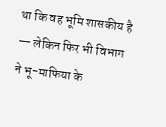था कि वह भूमि शासकीय है — लेकिन फिर भी विभाग ने भू-माफिया के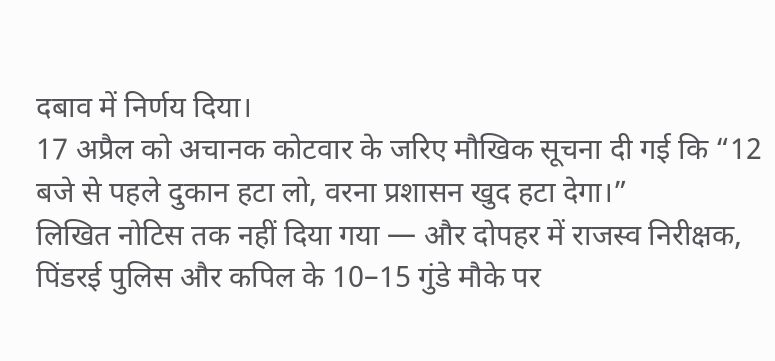दबाव में निर्णय दिया।
17 अप्रैल को अचानक कोटवार के जरिए मौखिक सूचना दी गई कि “12 बजे से पहले दुकान हटा लो, वरना प्रशासन खुद हटा देगा।”
लिखित नोटिस तक नहीं दिया गया — और दोपहर में राजस्व निरीक्षक, पिंडरई पुलिस और कपिल के 10–15 गुंडे मौके पर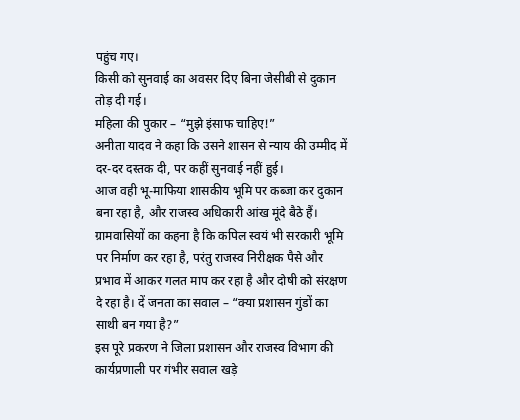पहुंच गए।
किसी को सुनवाई का अवसर दिए बिना जेसीबी से दुकान तोड़ दी गई।
महिला की पुकार – “मुझे इंसाफ चाहिए!”
अनीता यादव ने कहा कि उसने शासन से न्याय की उम्मीद में दर-दर दस्तक दी, पर कहीं सुनवाई नहीं हुई।
आज वही भू-माफिया शासकीय भूमि पर कब्जा कर दुकान बना रहा है, और राजस्व अधिकारी आंख मूंदे बैठे हैं।
ग्रामवासियों का कहना है कि कपिल स्वयं भी सरकारी भूमि पर निर्माण कर रहा है, परंतु राजस्व निरीक्षक पैसे और प्रभाव में आकर गलत माप कर रहा है और दोषी को संरक्षण दे रहा है। दें जनता का सवाल – “क्या प्रशासन गुंडों का साथी बन गया है?”
इस पूरे प्रकरण ने जिला प्रशासन और राजस्व विभाग की कार्यप्रणाली पर गंभीर सवाल खड़े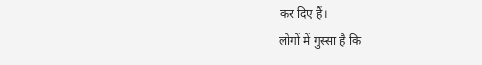कर दिए हैं।
लोगों में गुस्सा है कि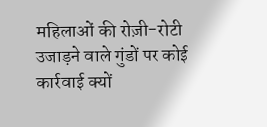महिलाओं की रोज़ी-रोटी उजाड़ने वाले गुंडों पर कोई कार्रवाई क्यों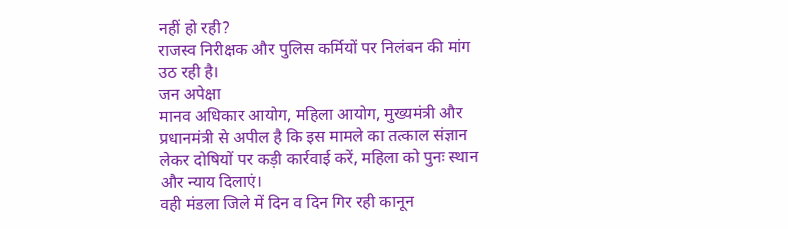नहीं हो रही?
राजस्व निरीक्षक और पुलिस कर्मियों पर निलंबन की मांग उठ रही है।
जन अपेक्षा
मानव अधिकार आयोग, महिला आयोग, मुख्यमंत्री और प्रधानमंत्री से अपील है कि इस मामले का तत्काल संज्ञान लेकर दोषियों पर कड़ी कार्रवाई करें, महिला को पुनः स्थान और न्याय दिलाएं।
वही मंडला जिले में दिन व दिन गिर रही कानून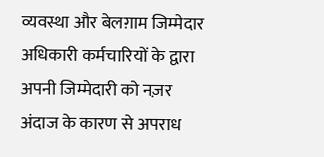व्यवस्था और बेलग़ाम जिम्मेदार अधिकारी कर्मचारियों के द्वारा अपनी जिम्मेदारी को नज़र अंदाज के कारण से अपराध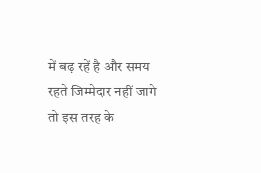में बढ़ रहें है और समय रहते जिम्मेदार नहीं जागे तो इस तरह के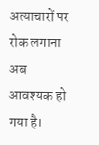अत्याचारों पर रोक लगाना अब आवश्यक हो गया है।